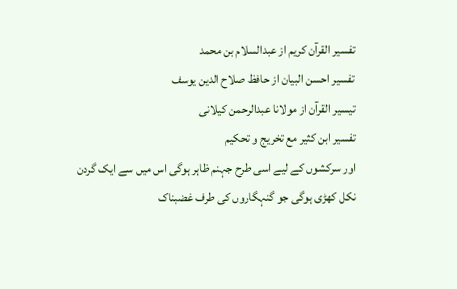تفسیر القرآن کریم از عبدالسلام بن محمد
تفسیر احسن البیان از حافظ صلاح الدین یوسف
تيسير القرآن از مولانا عبدالرحمن کیلانی
تفسیر ابن کثیر مع تخریج و تحکیم
اور سرکشوں کے لیے اسی طرح جہنم ظاہر ہوگی اس میں سے ایک گردن نکل کھڑی ہوگی جو گنہگاروں کی طرف غضبناک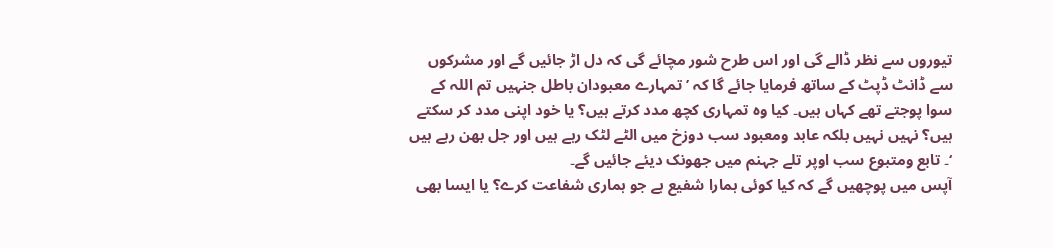تیوروں سے نظر ڈالے گی اور اس طرح شور مچائے گی کہ دل اڑ جائیں گے اور مشرکوں سے ڈانٹ ڈپٹ کے ساتھ فرمایا جائے گا کہ ’ تمہارے معبودان باطل جنہیں تم اللہ کے سوا پوجتے تھے کہاں ہیں۔ کیا وہ تمہاری کچھ مدد کرتے ہیں؟ یا خود اپنی مدد کر سکتے ہیں؟ نہیں نہیں بلکہ عابد ومعبود سب دوزخ میں الٹے لٹک رہے ہیں اور جل بھن رہے ہیں ‘۔ تابع ومتبوع سب اوپر تلے جہنم میں جھونک دیئے جائیں گے۔
آپس میں پوچھیں گے کہ کیا کوئی ہمارا شفیع ہے جو ہماری شفاعت کرے؟ یا ایسا بھی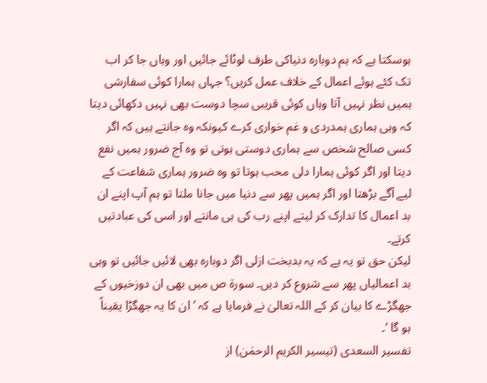ہوسکتا ہے کہ ہم دوبارہ دنیاکی طرف لوٹائے جائیں اور وہاں جا کر اب تک کئے ہوئے اعمال کے خلاف عمل کریں؟ جہاں ہمارا کوئی سفارشی ہمیں نظر نہیں آتا وہاں کوئی قریبی سچا دوست بھی نہیں دکھائی دیتا کہ وہی ہماری ہمدردی و غم خواری کرے کیونکہ وہ جانتے ہیں کہ اگر کسی صالح شخص سے ہماری دوستی ہوتی تو وہ آج ضرور ہمیں نفع دیتا اور اگر کوئی ہمارا دلی محب ہوتا تو وہ ضرور ہماری شفاعت کے لیے آگے بڑھتا اور اگر ہمیں پھر سے دنیا میں جانا ملتا تو ہم آپ اپنے ان بد اعمال کا تدارک کر لیتے اپنے رب کی ہی مانتے اور اسی کی عبادتیں کرتے۔
لیکن حق تو یہ ہے کہ یہ بدبخت ازلی اگر دوبارہ بھی لائیں جائیں تو وہی بد اعمالیاں پھر سے شروع کر دیں۔ سورۃ ص میں بھی ان دوزخیوں کے جھگڑے کا بیان کر کے اللہ تعالیٰ نے فرمایا ہے کہ ’ ان کا یہ جھگڑا یقیناً ہو گا ‘۔
تفسیر السعدی (تیسیر الکریم الرحمٰن) از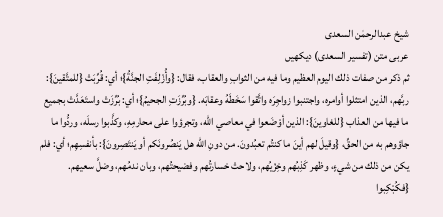شیخ عبدالرحمٰن السعدی
عربی متن (تفسیر السعدی) دیکھیں
ثم ذكر من صفات ذلك اليوم العظيم وما فيه من الثوابِ والعقاب، فقال: {وأُزْلِفَتِ الجنَّةُ}؛ أي: قُرِّبَتْ {للمتَّقينَ}: ربَّهم، الذين امتثلوا أوامره، واجتنبوا زواجِرَه واتَّقوا سَخَطَهُ وعقابَه. {وبُرِّزَتِ الجحيمُ}؛ أي: بُرِّزَتْ واستَعَدَّتْ بجميع ما فيها من العذاب {للغاوينَ}: الذين أوْضَعوا في معاصي الله، وتجرؤوا على محارمِهِ، وكذَّبوا رسلَه، وردُّوا ما جاؤوهم به من الحقِّ، {وقيلَ لهم أينَ ما كنتُم تعبُدونَ. من دونِ الله هل يَنصُرونَكم أو يَنتَصِرونَ}: بأنفسِهِم؛ أي: فلم يكن من ذلك من شيءٍ، وظهر كَذِبُهم وخِزْيُهم، ولاحتْ خسارتُهم وفضيحتُهم، وبان ندمُهم، وضلَّ سعيهم. {فكُبْكِبوا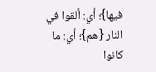فيها}؛ أي: ألقوا في النار {هم}؛ أي: ما كانوا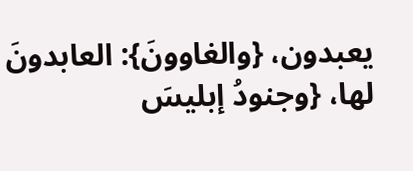يعبدون، {والغاوونَ}: العابدونَ لها، {وجنودُ إبليسَ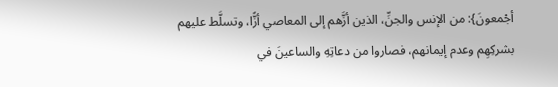أجْمعونَ}: من الإنس والجنِّ، الذين أزَّهم إلى المعاصي أزًّا، وتسلَّط عليهم بشركِهِم وعدم إيمانهم، فصاروا من دعاتِهِ والساعينَ في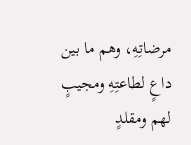مرضاتِهِ، وهم ما بين داعٍ لطاعتِهِ ومجيبٍ لهم ومقلدٍ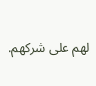لهم على شركهم.